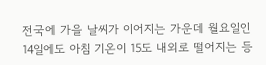전국에 가을 날씨가 이어지는 가운데 월요일인 14일에도 아침 기온이 15도 내외로 떨어지는 등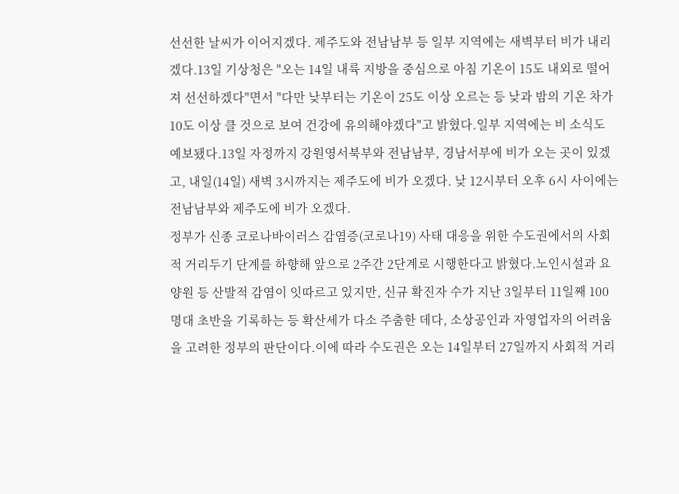선선한 날씨가 이어지겠다. 제주도와 전남남부 등 일부 지역에는 새벽부터 비가 내리겠다.13일 기상청은 "오는 14일 내륙 지방을 중심으로 아침 기온이 15도 내외로 떨어져 선선하겠다"면서 "다만 낮부터는 기온이 25도 이상 오르는 등 낮과 밤의 기온 차가 10도 이상 클 것으로 보여 건강에 유의해야겠다"고 밝혔다.일부 지역에는 비 소식도 예보됐다.13일 자정까지 강원영서북부와 전남남부, 경남서부에 비가 오는 곳이 있겠고, 내일(14일) 새벽 3시까지는 제주도에 비가 오겠다. 낮 12시부터 오후 6시 사이에는 전남남부와 제주도에 비가 오겠다.
정부가 신종 코로나바이러스 감염증(코로나19) 사태 대응을 위한 수도권에서의 사회적 거리두기 단계를 하향해 앞으로 2주간 2단계로 시행한다고 밝혔다.노인시설과 요양원 등 산발적 감염이 잇따르고 있지만, 신규 확진자 수가 지난 3일부터 11일째 100명대 초반을 기록하는 등 확산세가 다소 주춤한 데다, 소상공인과 자영업자의 어려움을 고려한 정부의 판단이다.이에 따라 수도권은 오는 14일부터 27일까지 사회적 거리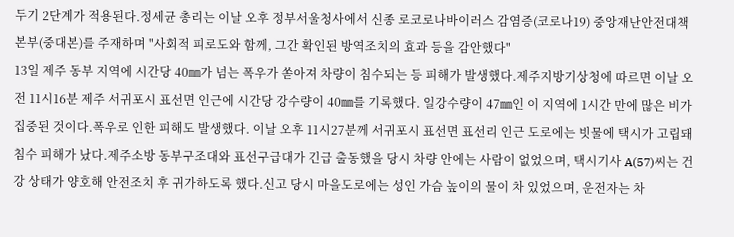두기 2단계가 적용된다.정세균 총리는 이날 오후 정부서울청사에서 신종 로코로나바이러스 감염증(코로나19) 중앙재난안전대책본부(중대본)를 주재하며 "사회적 피로도와 함께, 그간 확인된 방역조치의 효과 등을 감안했다"
13일 제주 동부 지역에 시간당 40㎜가 넘는 폭우가 쏟아져 차량이 침수되는 등 피해가 발생했다.제주지방기상청에 따르면 이날 오전 11시16분 제주 서귀포시 표선면 인근에 시간당 강수량이 40㎜를 기록했다. 일강수량이 47㎜인 이 지역에 1시간 만에 많은 비가 집중된 것이다.폭우로 인한 피해도 발생했다. 이날 오후 11시27분께 서귀포시 표선면 표선리 인근 도로에는 빗물에 택시가 고립돼 침수 피해가 났다.제주소방 동부구조대와 표선구급대가 긴급 출동했을 당시 차량 안에는 사람이 없었으며, 택시기사 A(57)씨는 건강 상태가 양호해 안전조치 후 귀가하도록 했다.신고 당시 마을도로에는 성인 가슴 높이의 물이 차 있었으며, 운전자는 차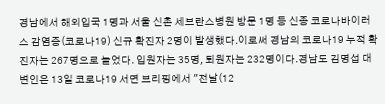경남에서 해외입국 1명과 서울 신촌 세브란스병원 방문 1명 등 신종 코로나바이러스 감염증(코로나19) 신규 확진자 2명이 발생했다.이로써 경남의 코로나19 누적 확진자는 267명으로 늘었다. 입원자는 35명, 퇴원자는 232명이다.경남도 김명섭 대변인은 13일 코로나19 서면 브리핑에서 "전날(12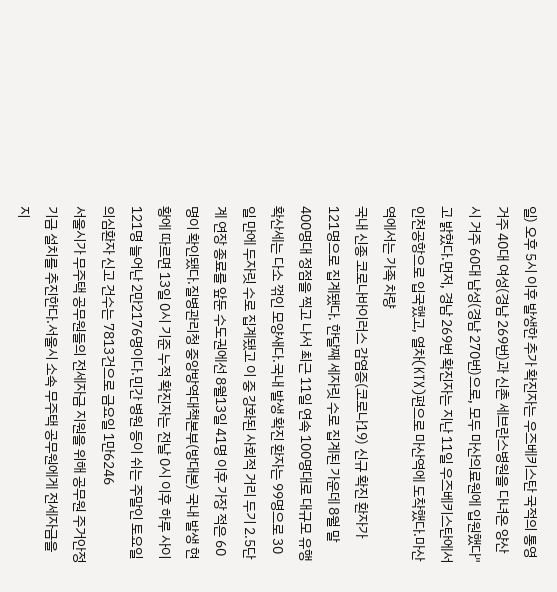일) 오후 5시 이후 발생한 추가 확진자는 우즈베키스탄 국적의 통영 거주 40대 여성(경남 269번)과 신촌 세브란스병원을 다녀온 양산시 거주 60대 남성(경남 270번)으로, 모두 마산의료원에 입원했다"고 밝혔다.먼저, 경남 269번 확진자는 지난 11일 우즈베키스탄에서 인천공항으로 입국했고, 열차(KTX)편으로 마산역에 도착했다.마산역에서는 가족 차량
국내 신종 코로나바이러스 감염증(코로나19) 신규 확진 환자가 121명으로 집계됐다. 한달째 세자릿 수로 집계된 가운데 8월 말 400명대 정점을 찍고 나서 최근 11일 연속 100명대로 대규모 유행 확산세는 다소 꺾인 모양새다.국내 발생 확진 환자는 99명으로 30일 만에 두자릿 수로 집계됐고 이 중 강화된 사회적 거리 두기 2.5단계 연장 종료를 앞둔 수도권에선 8월13일 41명 이후 가장 적은 60명이 확인됐다.질병관리청 중앙방역대책본부(방대본) 국내 발생 현황에 따르면 13일 0시 기준 누적 확진자는 전날 0시 이후 하루 사이 121명 늘어난 2만2176명이다.민간 병원 등이 쉬는 주말인 토요일 의심환자 신고 건수는 7813건으로 금요일 1만6246
서울시가 무주택 공무원들의 전세자금 지원을 위해 공무원 주거안정 기금 설치를 추진한다.서울시 소속 무주택 공무원에게 전세자금을 지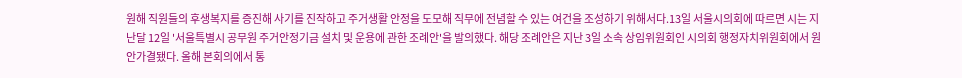원해 직원들의 후생복지를 증진해 사기를 진작하고 주거생활 안정을 도모해 직무에 전념할 수 있는 여건을 조성하기 위해서다.13일 서울시의회에 따르면 시는 지난달 12일 '서울특별시 공무원 주거안정기금 설치 및 운용에 관한 조례안'을 발의했다. 해당 조례안은 지난 3일 소속 상임위원회인 시의회 행정자치위원회에서 원안가결됐다. 올해 본회의에서 통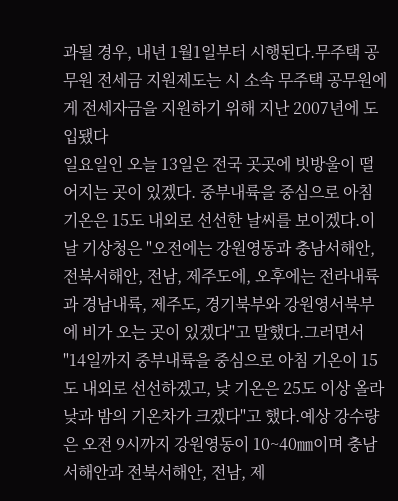과될 경우, 내년 1월1일부터 시행된다.무주택 공무원 전세금 지원제도는 시 소속 무주택 공무원에게 전세자금을 지원하기 위해 지난 2007년에 도입됐다
일요일인 오늘 13일은 전국 곳곳에 빗방울이 떨어지는 곳이 있겠다. 중부내륙을 중심으로 아침 기온은 15도 내외로 선선한 날씨를 보이겠다.이날 기상청은 "오전에는 강원영동과 충남서해안, 전북서해안, 전남, 제주도에, 오후에는 전라내륙과 경남내륙, 제주도, 경기북부와 강원영서북부에 비가 오는 곳이 있겠다"고 말했다.그러면서 "14일까지 중부내륙을 중심으로 아침 기온이 15도 내외로 선선하겠고, 낮 기온은 25도 이상 올라 낮과 밤의 기온차가 크겠다"고 했다.예상 강수량은 오전 9시까지 강원영동이 10~40㎜이며 충남서해안과 전북서해안, 전남, 제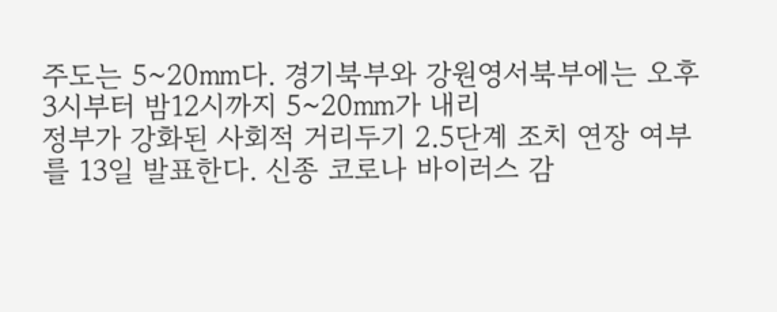주도는 5~20㎜다. 경기북부와 강원영서북부에는 오후 3시부터 밤12시까지 5~20㎜가 내리
정부가 강화된 사회적 거리두기 2.5단계 조치 연장 여부를 13일 발표한다. 신종 코로나 바이러스 감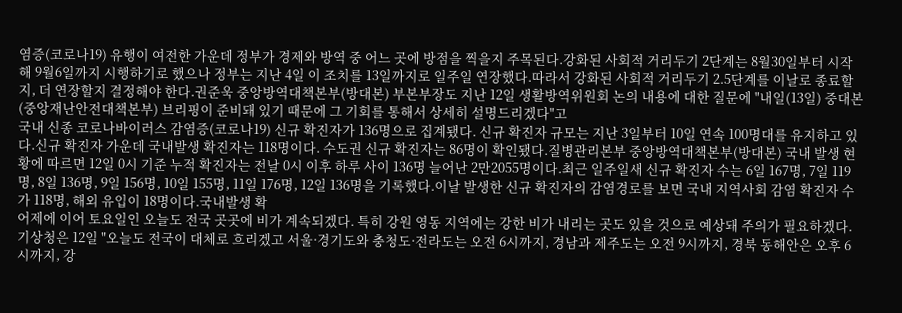염증(코로나19) 유행이 여전한 가운데 정부가 경제와 방역 중 어느 곳에 방점을 찍을지 주목된다.강화된 사회적 거리두기 2단계는 8월30일부터 시작해 9월6일까지 시행하기로 했으나 정부는 지난 4일 이 조치를 13일까지로 일주일 연장했다.따라서 강화된 사회적 거리두기 2.5단계를 이날로 종료할지, 더 연장할지 결정해야 한다.권준욱 중앙방역대책본부(방대본) 부본부장도 지난 12일 생활방역위원회 논의 내용에 대한 질문에 "내일(13일) 중대본(중앙재난안전대책본부) 브리핑이 준비돼 있기 때문에 그 기회를 통해서 상세히 설명드리겠다"고
국내 신종 코로나바이러스 감염증(코로나19) 신규 확진자가 136명으로 집계됐다. 신규 확진자 규모는 지난 3일부터 10일 연속 100명대를 유지하고 있다.신규 확진자 가운데 국내발생 확진자는 118명이다. 수도권 신규 확진자는 86명이 확인됐다.질병관리본부 중앙방역대책본부(방대본) 국내 발생 현황에 따르면 12일 0시 기준 누적 확진자는 전날 0시 이후 하루 사이 136명 늘어난 2만2055명이다.최근 일주일새 신규 확진자 수는 6일 167명, 7일 119명, 8일 136명, 9일 156명, 10일 155명, 11일 176명, 12일 136명을 기록했다.이날 발생한 신규 확진자의 감염경로를 보면 국내 지역사회 감염 확진자 수가 118명, 해외 유입이 18명이다.국내발생 확
어제에 이어 토요일인 오늘도 전국 곳곳에 비가 계속되겠다. 특히 강원 영동 지역에는 강한 비가 내리는 곳도 있을 것으로 예상돼 주의가 필요하겠다.기상청은 12일 "오늘도 전국이 대체로 흐리겠고 서울·경기도와 충청도·전라도는 오전 6시까지, 경남과 제주도는 오전 9시까지, 경북 동해안은 오후 6시까지, 강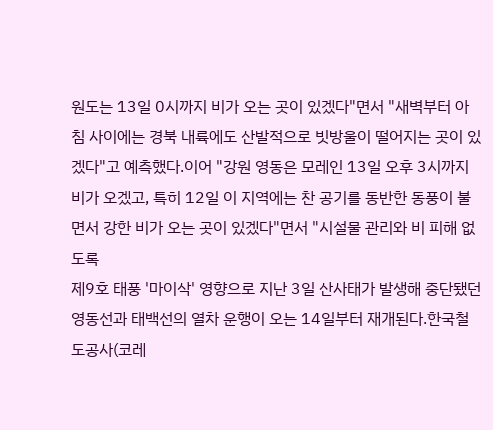원도는 13일 0시까지 비가 오는 곳이 있겠다"면서 "새벽부터 아침 사이에는 경북 내륙에도 산발적으로 빗방울이 떨어지는 곳이 있겠다"고 예측했다.이어 "강원 영동은 모레인 13일 오후 3시까지 비가 오겠고, 특히 12일 이 지역에는 찬 공기를 동반한 동풍이 불면서 강한 비가 오는 곳이 있겠다"면서 "시설물 관리와 비 피해 없도록
제9호 태풍 '마이삭' 영향으로 지난 3일 산사태가 발생해 중단됐던 영동선과 태백선의 열차 운행이 오는 14일부터 재개된다.한국철도공사(코레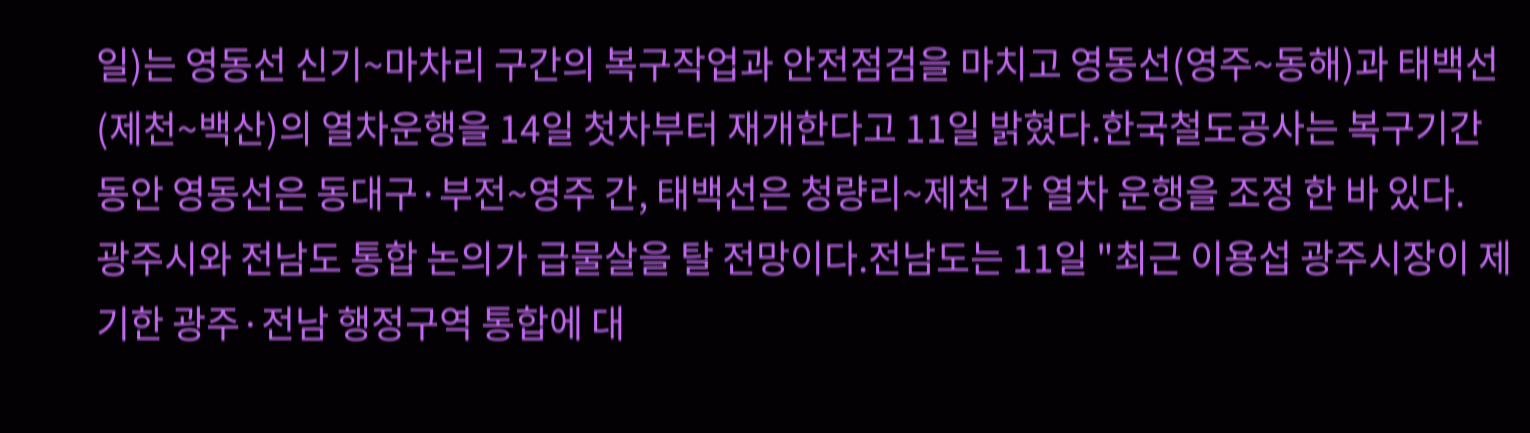일)는 영동선 신기~마차리 구간의 복구작업과 안전점검을 마치고 영동선(영주~동해)과 태백선(제천~백산)의 열차운행을 14일 첫차부터 재개한다고 11일 밝혔다.한국철도공사는 복구기간 동안 영동선은 동대구·부전~영주 간, 태백선은 청량리~제천 간 열차 운행을 조정 한 바 있다.
광주시와 전남도 통합 논의가 급물살을 탈 전망이다.전남도는 11일 "최근 이용섭 광주시장이 제기한 광주·전남 행정구역 통합에 대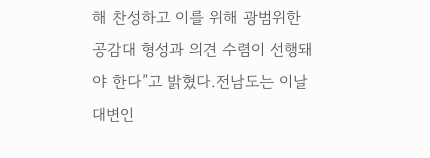해 찬성하고 이를 위해 광범위한 공감대 형성과 의견 수렴이 선행돼야 한다”고 밝혔다.전남도는 이날 대변인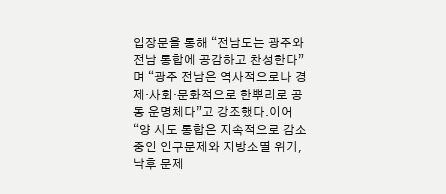입장문을 통해 “전남도는 광주와 전남 통합에 공감하고 찬성한다”며 “광주 전남은 역사적으로나 경제·사회·문화적으로 한뿌리로 공동 운명체다”고 강조했다.이어 “양 시도 통합은 지속적으로 감소 중인 인구문제와 지방소멸 위기, 낙후 문제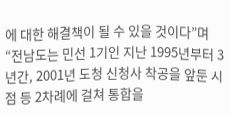에 대한 해결책이 될 수 있을 것이다”며 “전남도는 민선 1기인 지난 1995년부터 3년간, 2001년 도청 신청사 착공을 앞둔 시점 등 2차례에 걸쳐 통합을